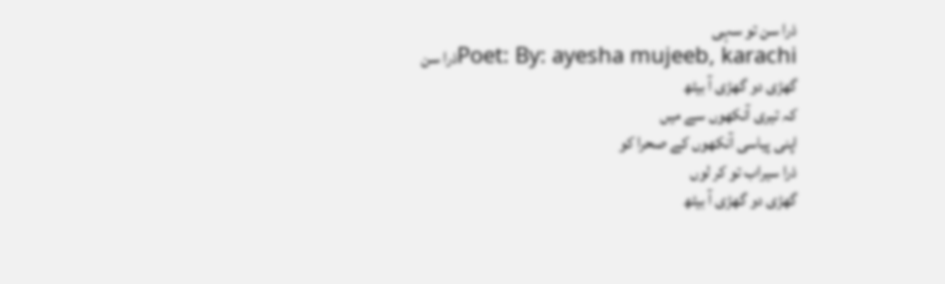ذرا سن تو سہی
Poet: By: ayesha mujeeb, karachiذرا سن
گھڑی دو گھڑی آ بیٹھ
کہ تیری آنکھوں سے میں
اپنی پیاسی آنکھوں کے صحرا کو
ذرا سیراب تو کر لوں
گھڑی دو گھڑی آ بیٹھ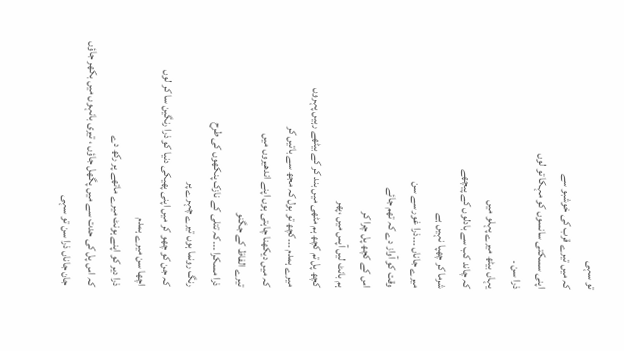تو سہی
کہ میں تیرے قرب کی خوشبو سے
اپنی سسکتی سانسوں کو مہکا تو لوں
ذرا سن ۔
یہاں بیٹھ میرے پہلو میں
کہ چاند کب سے بادلوں کے پیچھے
شرما کر چھپا نہیں ہے
میرے جاناں ۔۔۔ذرا غور سے سن
وقت کو آواز دے کہ تھم جائے
اس کے کچھ پل چرا کر
ہم بانٹ لیں آپس میں ،پھر
کچھ پل تم کچھ ہم مٹھی میں بند کر کے بیٹھے رہیں پہروں
میرے ہمدم ۔۔۔کچھ تو بول کہ مجھ سے باتیں کر
کہ میں دیکھنا چاہتی ہوں اپنے اندھیروں میں
تیرے الفاظ کے جگنو
ذرا مسکرا ۔۔۔کہ تتلی کے نازک پنکھوں کی طرح
رنگ رونما ہوں تیرے چہرے پر
کہ جن کو چھو کر میں اپنی پھیکی دنیا کو ذرا رنگین سا کر لوں
اچھا سن میرے ہمدم
ذرا دیر کو اپنے ہونٹ میرے ماتھے پر رکھ دے
کہ اس پل کی حدت سے میں پگھل جاؤں ، تیری بانہوں میں بکھر جاؤں
جان جاناں ذرا سن تو سہی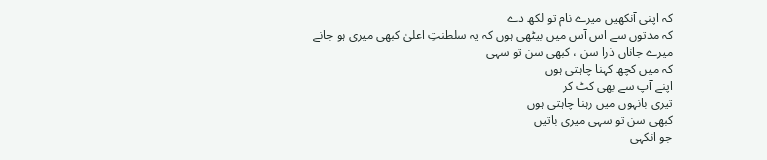کہ اپنی آنکھیں میرے نام تو لکھ دے
کہ مدتوں سے اس آس میں بیٹھی ہوں کہ یہ سلطنتِ اعلیٰ کبھی میری ہو جانے
میرے جاناں ذرا سن ، کبھی سن تو سہی
کہ میں کچھ کہنا چاہتی ہوں
اپنے آپ سے بھی کٹ کر
تیری بانہوں میں رہنا چاہتی ہوں
کبھی سن تو سہی میری باتیں
جو انکہی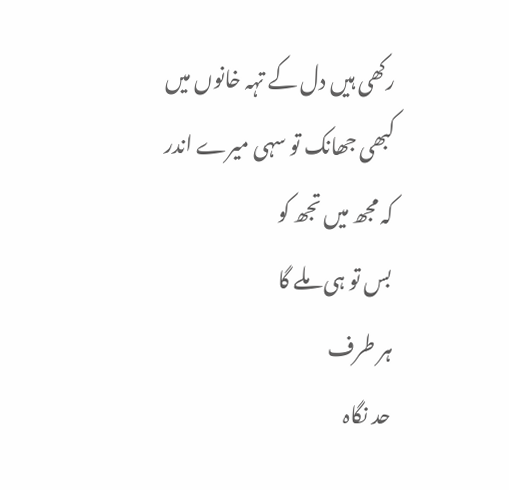رکھی ہیں دل کے تہہ خانوں میں
کبھی جھانک تو سہی میرے اندر
کہ مجھ میں تجھ کو
بس تو ہی ملے گا
ہر طرف
حد نگاہ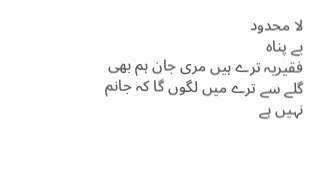لا محدود
بے پناہ
فقیریہ ترے ہیں مری جان ہم بھی
گلے سے ترے میں لگوں گا کہ جانم
نہیں ہے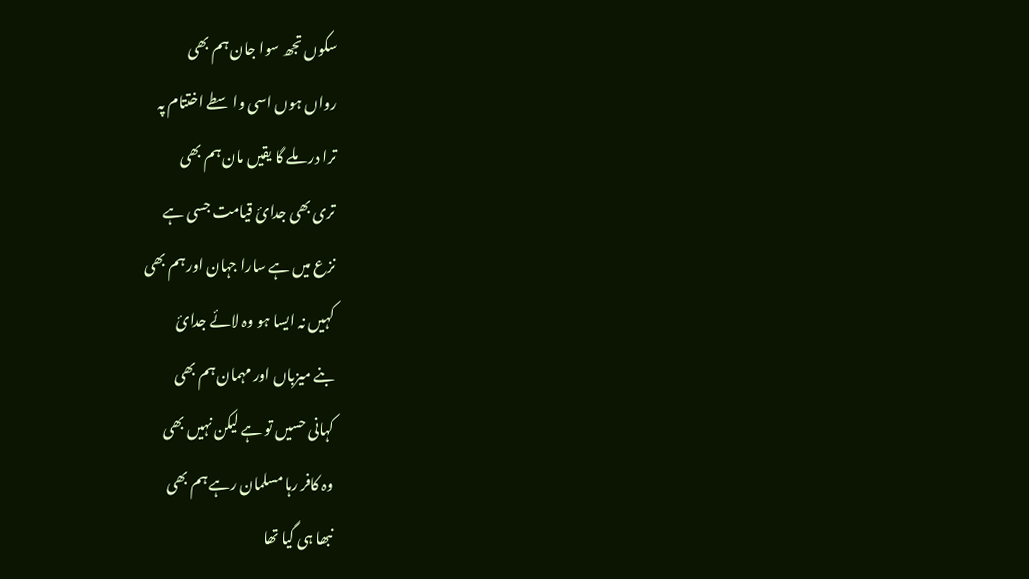سکوں تجھ سوا جان ہم بھی
رواں ہوں اسی واسطے اختتام پہ
ترا در ملے گا یقیں مان ہم بھی
تری بھی جدائ قیامت جسی ہے
نزع میں ہے سارا جہان اور ہم بھی
کہیں نہ ایسا ہو وہ لائے جدائ
بنے میزباں اور مہمان ہم بھی
کہانی حسیں تو ہے لیکن نہیں بھی
وہ کافر رہا مسلمان رہے ہم بھی
نبھا ہی گیا تھا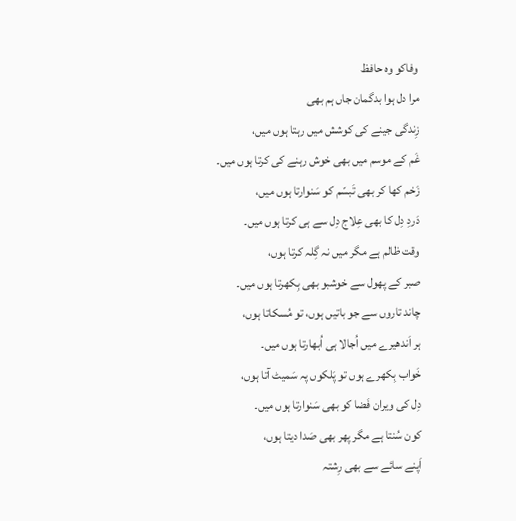وفاکو وہ حافظ
مرا دل ہوا بدگمان جاں ہم بھی
زِندگی جینے کی کوشش میں رہتا ہوں میں،
غَم کے موسم میں بھی خوش رہنے کی کرتا ہوں میں۔
زَخم کھا کر بھی تَبسّم کو سَنوارتا ہوں میں،
دَردِ دِل کا بھی عِلاج دِل سے ہی کرتا ہوں میں۔
وقت ظالم ہے مگر میں نہ گِلہ کرتا ہوں،
صبر کے پھول سے خوشبو بھی بِکھرتا ہوں میں۔
چاند تاروں سے جو باتیں ہوں، تو مُسکاتا ہوں،
ہر اَندھیرے میں اُجالا ہی اُبھارتا ہوں میں۔
خَواب بِکھرے ہوں تو پَلکوں پہ سَمیٹ آتا ہوں،
دِل کی ویران فَضا کو بھی سَنوارتا ہوں میں۔
کون سُنتا ہے مگر پھر بھی صَدا دیتا ہوں،
اَپنے سائے سے بھی رِشتہ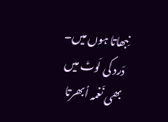نِبھاتا ہوں میں۔
دَرد کی لَوٹ میں بھی نَغمہ اُبھرتا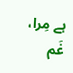ہے مِرا،
غَم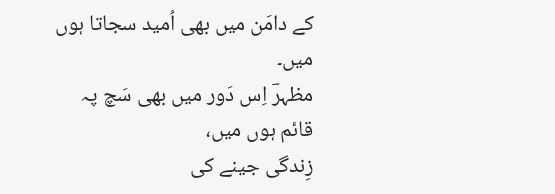کے دامَن میں بھی اُمید سجاتا ہوں میں۔
مظہرؔ اِس دَور میں بھی سَچ پہ قائم ہوں میں،
زِندگی جینے کی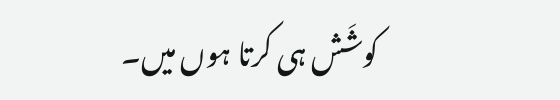کوشَش ہی کرتا ہوں میں۔